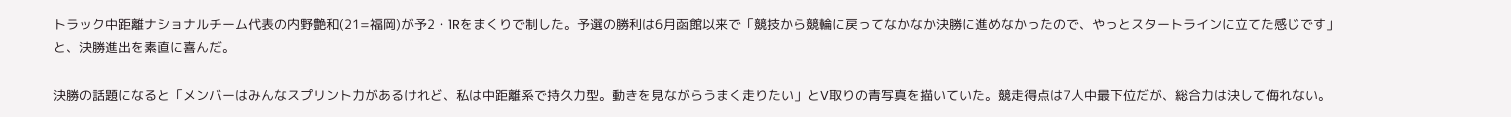トラック中距離ナショナルチーム代表の内野艶和(21=福岡)が予2・1Rをまくりで制した。予選の勝利は6月函館以来で「競技から競輪に戻ってなかなか決勝に進めなかったので、やっとスタートラインに立てた感じです」と、決勝進出を素直に喜んだ。

決勝の話題になると「メンバーはみんなスプリント力があるけれど、私は中距離系で持久力型。動きを見ながらうまく走りたい」とV取りの青写真を描いていた。競走得点は7人中最下位だが、総合力は決して侮れない。